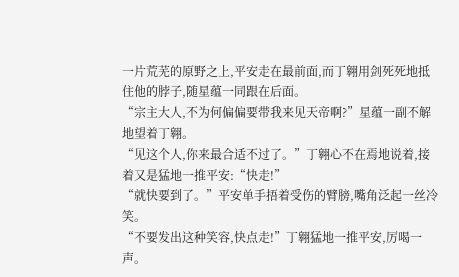一片荒芜的原野之上,平安走在最前面,而丁翱用剑死死地抵住他的脖子,随星蕴一同跟在后面。
“宗主大人,不为何偏偏要带我来见天帝啊?”星蕴一副不解地望着丁翱。
“见这个人,你来最合适不过了。”丁翱心不在焉地说着,接着又是猛地一推平安:“快走!”
“就快要到了。”平安单手捂着受伤的臂膀,嘴角泛起一丝冷笑。
“不要发出这种笑容,快点走!”丁翱猛地一推平安,厉喝一声。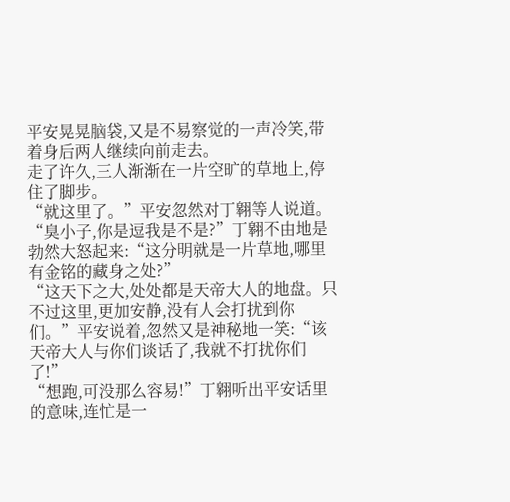平安晃晃脑袋,又是不易察觉的一声冷笑,带着身后两人继续向前走去。
走了许久,三人渐渐在一片空旷的草地上,停住了脚步。
“就这里了。”平安忽然对丁翱等人说道。
“臭小子,你是逗我是不是?”丁翱不由地是勃然大怒起来:“这分明就是一片草地,哪里有金铭的藏身之处?”
“这天下之大,处处都是天帝大人的地盘。只不过这里,更加安静,没有人会打扰到你们。”平安说着,忽然又是神秘地一笑:“该天帝大人与你们谈话了,我就不打扰你们了!”
“想跑,可没那么容易!”丁翱听出平安话里的意味,连忙是一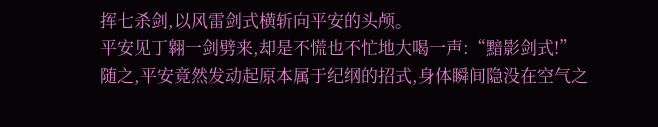挥七杀剑,以风雷剑式横斩向平安的头颅。
平安见丁翱一剑劈来,却是不慌也不忙地大喝一声:“黯影剑式!”
随之,平安竟然发动起原本属于纪纲的招式,身体瞬间隐没在空气之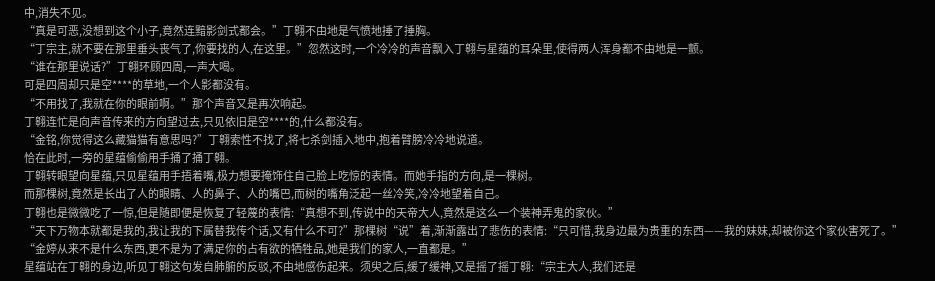中,消失不见。
“真是可恶,没想到这个小子,竟然连黯影剑式都会。”丁翱不由地是气愤地捶了捶胸。
“丁宗主,就不要在那里垂头丧气了,你要找的人,在这里。”忽然这时,一个冷冷的声音飘入丁翱与星蕴的耳朵里,使得两人浑身都不由地是一颤。
“谁在那里说话?”丁翱环顾四周,一声大喝。
可是四周却只是空****的草地,一个人影都没有。
“不用找了,我就在你的眼前啊。”那个声音又是再次响起。
丁翱连忙是向声音传来的方向望过去,只见依旧是空****的,什么都没有。
“金铭,你觉得这么藏猫猫有意思吗?”丁翱索性不找了,将七杀剑插入地中,抱着臂膀冷冷地说道。
恰在此时,一旁的星蕴偷偷用手捅了捅丁翱。
丁翱转眼望向星蕴,只见星蕴用手捂着嘴,极力想要掩饰住自己脸上吃惊的表情。而她手指的方向,是一棵树。
而那棵树,竟然是长出了人的眼睛、人的鼻子、人的嘴巴,而树的嘴角泛起一丝冷笑,冷冷地望着自己。
丁翱也是微微吃了一惊,但是随即便是恢复了轻蔑的表情:“真想不到,传说中的天帝大人,竟然是这么一个装神弄鬼的家伙。”
“天下万物本就都是我的,我让我的下属替我传个话,又有什么不可?”那棵树“说”着,渐渐露出了悲伤的表情:“只可惜,我身边最为贵重的东西——我的妹妹,却被你这个家伙害死了。”
“金婷从来不是什么东西,更不是为了满足你的占有欲的牺牲品,她是我们的家人,一直都是。”
星蕴站在丁翱的身边,听见丁翱这句发自肺腑的反驳,不由地感伤起来。须臾之后,缓了缓神,又是摇了摇丁翱:“宗主大人,我们还是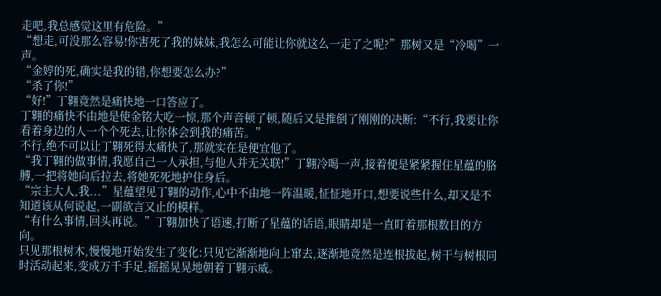走吧,我总感觉这里有危险。”
“想走,可没那么容易!你害死了我的妹妹,我怎么可能让你就这么一走了之呢?”那树又是“冷喝”一声。
“金婷的死,确实是我的错,你想要怎么办?”
“杀了你!”
“好!”丁翱竟然是痛快地一口答应了。
丁翱的痛快不由地是使金铭大吃一惊,那个声音顿了顿,随后又是推倒了刚刚的决断:“不行,我要让你看着身边的人一个个死去,让你体会到我的痛苦。”
不行,绝不可以让丁翱死得太痛快了,那就实在是便宜他了。
“我丁翱的做事情,我愿自己一人承担,与他人并无关联!”丁翱冷喝一声,接着便是紧紧握住星蕴的胳膊,一把将她向后拉去,将她死死地护住身后。
“宗主大人,我...”星蕴望见丁翱的动作,心中不由地一阵温暖,怔怔地开口,想要说些什么,却又是不知道该从何说起,一副欲言又止的模样。
“有什么事情,回头再说。”丁翱加快了语速,打断了星蕴的话语,眼睛却是一直盯着那根数目的方向。
只见那根树木,慢慢地开始发生了变化:只见它渐渐地向上窜去,逐渐地竟然是连根拔起,树干与树根同时活动起来,变成万千手足,摇摇晃晃地朝着丁翱示威。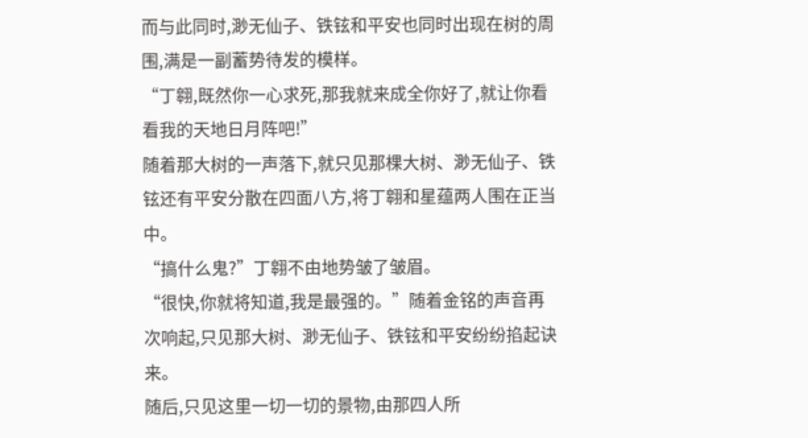而与此同时,渺无仙子、铁铉和平安也同时出现在树的周围,满是一副蓄势待发的模样。
“丁翱,既然你一心求死,那我就来成全你好了,就让你看看我的天地日月阵吧!”
随着那大树的一声落下,就只见那棵大树、渺无仙子、铁铉还有平安分散在四面八方,将丁翱和星蕴两人围在正当中。
“搞什么鬼?”丁翱不由地势皱了皱眉。
“很快,你就将知道,我是最强的。”随着金铭的声音再次响起,只见那大树、渺无仙子、铁铉和平安纷纷掐起诀来。
随后,只见这里一切一切的景物,由那四人所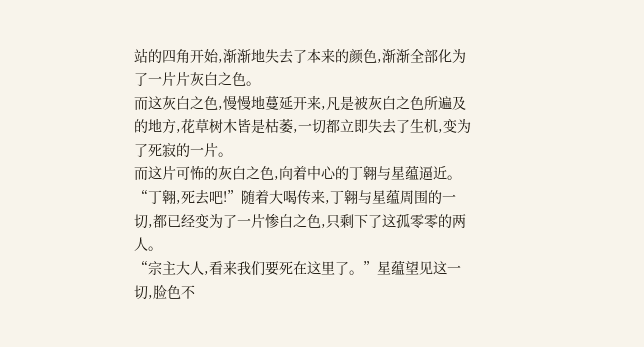站的四角开始,渐渐地失去了本来的颜色,渐渐全部化为了一片片灰白之色。
而这灰白之色,慢慢地蔓延开来,凡是被灰白之色所遍及的地方,花草树木皆是枯萎,一切都立即失去了生机,变为了死寂的一片。
而这片可怖的灰白之色,向着中心的丁翱与星蕴逼近。
“丁翱,死去吧!”随着大喝传来,丁翱与星蕴周围的一切,都已经变为了一片惨白之色,只剩下了这孤零零的两人。
“宗主大人,看来我们要死在这里了。”星蕴望见这一切,脸色不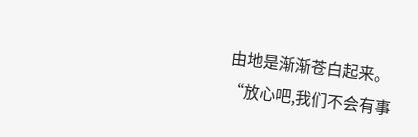由地是渐渐苍白起来。
“放心吧,我们不会有事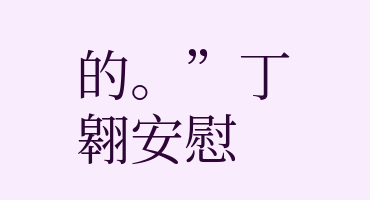的。”丁翱安慰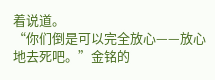着说道。
“你们倒是可以完全放心——放心地去死吧。”金铭的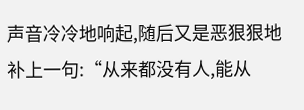声音冷冷地响起,随后又是恶狠狠地补上一句:“从来都没有人,能从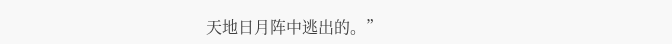天地日月阵中逃出的。”